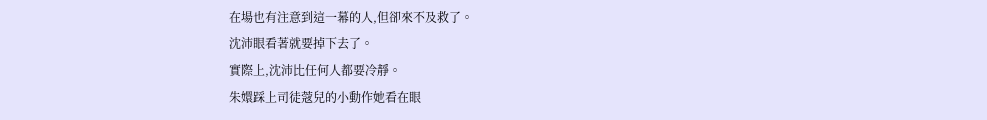在場也有注意到這一幕的人,但卻來不及救了。
沈沛眼看著就要掉下去了。
實際上,沈沛比任何人都要冷靜。
朱嬛踩上司徒蔻兒的小動作她看在眼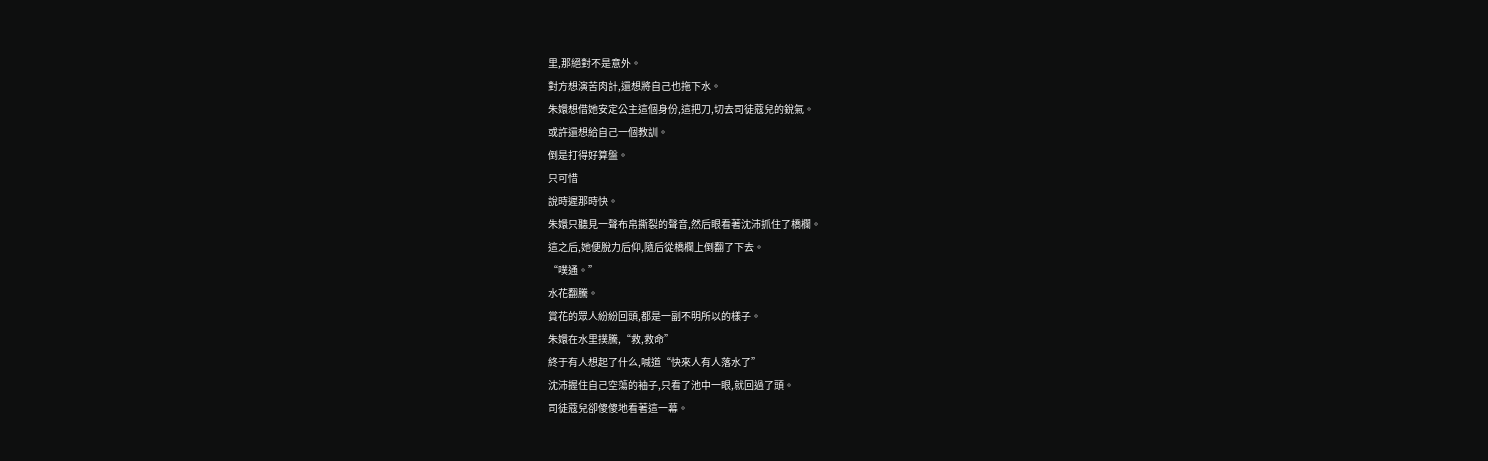里,那絕對不是意外。
對方想演苦肉計,還想將自己也拖下水。
朱嬛想借她安定公主這個身份,這把刀,切去司徒蔻兒的銳氣。
或許還想給自己一個教訓。
倒是打得好算盤。
只可惜
說時遲那時快。
朱嬛只聽見一聲布帛撕裂的聲音,然后眼看著沈沛抓住了橋欄。
這之后,她便脫力后仰,隨后從橋欄上倒翻了下去。
“噗通。”
水花翻騰。
賞花的眾人紛紛回頭,都是一副不明所以的樣子。
朱嬛在水里撲騰,“救,救命”
終于有人想起了什么,喊道“快來人有人落水了”
沈沛握住自己空蕩的袖子,只看了池中一眼,就回過了頭。
司徒蔻兒卻傻傻地看著這一幕。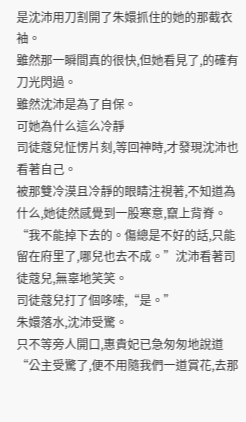是沈沛用刀割開了朱嬛抓住的她的那截衣袖。
雖然那一瞬間真的很快,但她看見了,的確有刀光閃過。
雖然沈沛是為了自保。
可她為什么這么冷靜
司徒蔻兒怔愣片刻,等回神時,才發現沈沛也看著自己。
被那雙冷漠且冷靜的眼睛注視著,不知道為什么,她徒然感覺到一股寒意,竄上背脊。
“我不能掉下去的。傷總是不好的話,只能留在府里了,哪兒也去不成。”沈沛看著司徒蔻兒,無辜地笑笑。
司徒蔻兒打了個哆嗦,“是。”
朱嬛落水,沈沛受驚。
只不等旁人開口,惠貴妃已急匆匆地說道“公主受驚了,便不用隨我們一道賞花,去那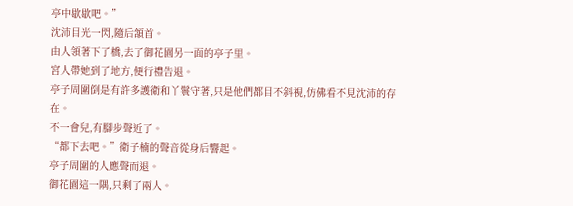亭中歇歇吧。”
沈沛目光一閃,隨后頷首。
由人領著下了橋,去了御花園另一面的亭子里。
宮人帶她到了地方,便行禮告退。
亭子周圍倒是有許多護衛和丫鬟守著,只是他們都目不斜視,仿佛看不見沈沛的存在。
不一會兒,有腳步聲近了。
“都下去吧。”衛子楠的聲音從身后響起。
亭子周圍的人應聲而退。
御花園這一隅,只剩了兩人。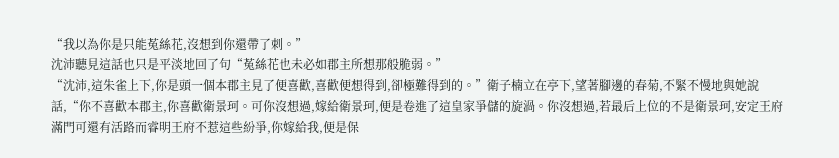“我以為你是只能菟絲花,沒想到你還帶了刺。”
沈沛聽見這話也只是平淡地回了句“菟絲花也未必如郡主所想那般脆弱。”
“沈沛,這朱雀上下,你是頭一個本郡主見了便喜歡,喜歡便想得到,卻極難得到的。”衛子楠立在亭下,望著腳邊的春菊,不緊不慢地與她說話,“你不喜歡本郡主,你喜歡衛景珂。可你沒想過,嫁給衛景珂,便是卷進了這皇家爭儲的旋渦。你沒想過,若最后上位的不是衛景珂,安定王府滿門可還有活路而睿明王府不惹這些紛爭,你嫁給我,便是保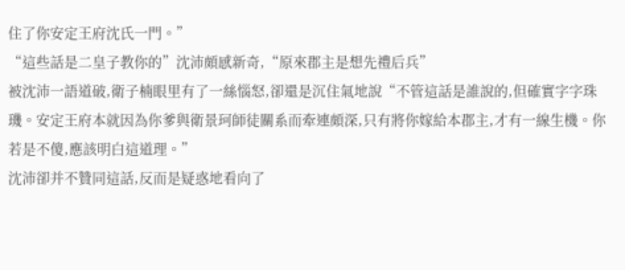住了你安定王府沈氏一門。”
“這些話是二皇子教你的”沈沛頗感新奇,“原來郡主是想先禮后兵”
被沈沛一語道破,衛子楠眼里有了一絲惱怒,卻還是沉住氣地說“不管這話是誰說的,但確實字字珠璣。安定王府本就因為你爹與衛景珂師徒關系而牽連頗深,只有將你嫁給本郡主,才有一線生機。你若是不傻,應該明白這道理。”
沈沛卻并不贊同這話,反而是疑惑地看向了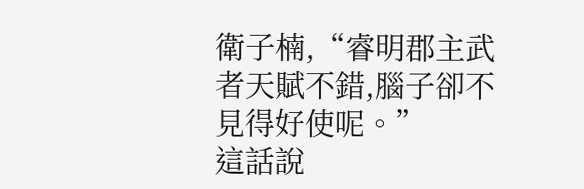衛子楠,“睿明郡主武者天賦不錯,腦子卻不見得好使呢。”
這話說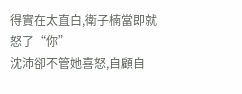得實在太直白,衛子楠當即就怒了“你”
沈沛卻不管她喜怒,自顧自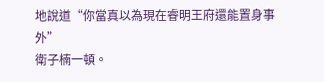地說道“你當真以為現在睿明王府還能置身事外”
衛子楠一頓。